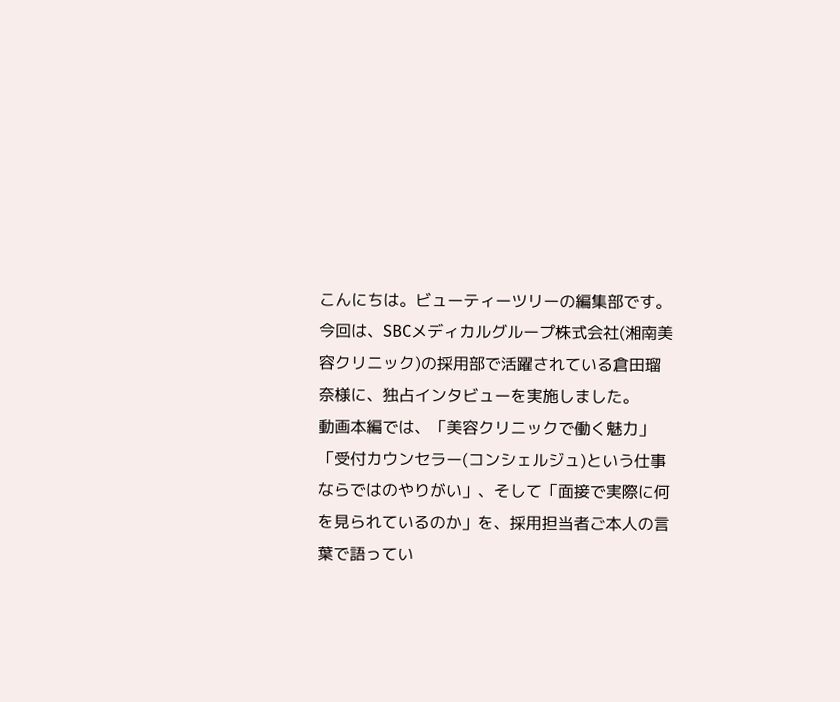こんにちは。ビューティーツリーの編集部です。
今回は、SBCメディカルグループ株式会社(湘南美容クリニック)の採用部で活躍されている倉田瑠奈様に、独占インタビューを実施しました。
動画本編では、「美容クリニックで働く魅力」「受付カウンセラー(コンシェルジュ)という仕事ならではのやりがい」、そして「面接で実際に何を見られているのか」を、採用担当者ご本人の言葉で語ってい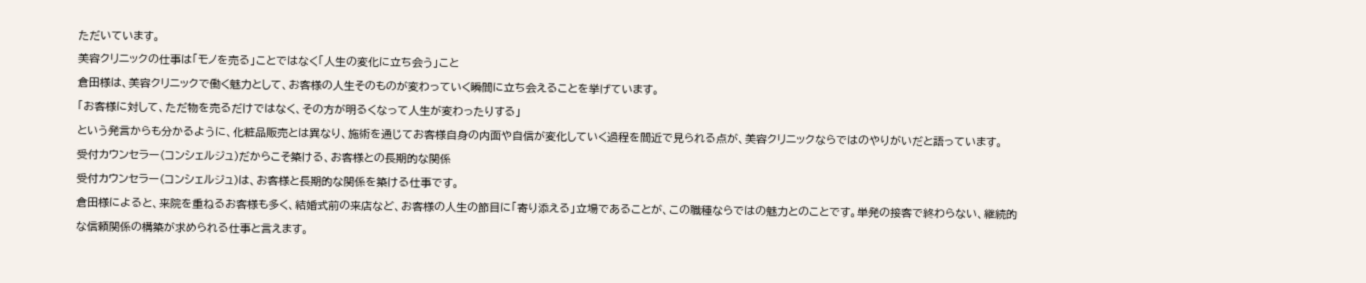ただいています。
美容クリニックの仕事は「モノを売る」ことではなく「人生の変化に立ち会う」こと
倉田様は、美容クリニックで働く魅力として、お客様の人生そのものが変わっていく瞬間に立ち会えることを挙げています。
「お客様に対して、ただ物を売るだけではなく、その方が明るくなって人生が変わったりする」
という発言からも分かるように、化粧品販売とは異なり、施術を通じてお客様自身の内面や自信が変化していく過程を間近で見られる点が、美容クリニックならではのやりがいだと語っています。
受付カウンセラー(コンシェルジュ)だからこそ築ける、お客様との長期的な関係
受付カウンセラー(コンシェルジュ)は、お客様と長期的な関係を築ける仕事です。
倉田様によると、来院を重ねるお客様も多く、結婚式前の来店など、お客様の人生の節目に「寄り添える」立場であることが、この職種ならではの魅力とのことです。単発の接客で終わらない、継続的な信頼関係の構築が求められる仕事と言えます。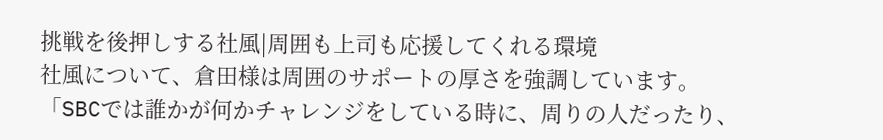挑戦を後押しする社風|周囲も上司も応援してくれる環境
社風について、倉田様は周囲のサポートの厚さを強調しています。
「SBCでは誰かが何かチャレンジをしている時に、周りの人だったり、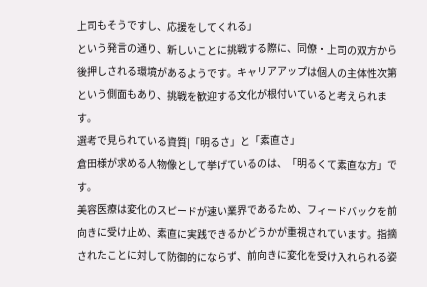上司もそうですし、応援をしてくれる」
という発言の通り、新しいことに挑戦する際に、同僚・上司の双方から後押しされる環境があるようです。キャリアアップは個人の主体性次第という側面もあり、挑戦を歓迎する文化が根付いていると考えられます。
選考で見られている資質|「明るさ」と「素直さ」
倉田様が求める人物像として挙げているのは、「明るくて素直な方」です。
美容医療は変化のスピードが速い業界であるため、フィードバックを前向きに受け止め、素直に実践できるかどうかが重視されています。指摘されたことに対して防御的にならず、前向きに変化を受け入れられる姿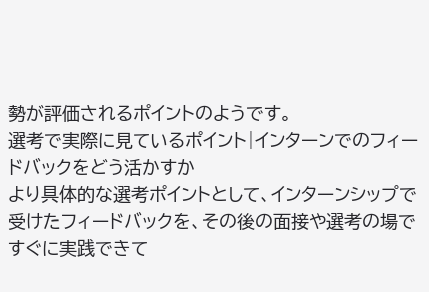勢が評価されるポイントのようです。
選考で実際に見ているポイント|インターンでのフィードバックをどう活かすか
より具体的な選考ポイントとして、インターンシップで受けたフィードバックを、その後の面接や選考の場ですぐに実践できて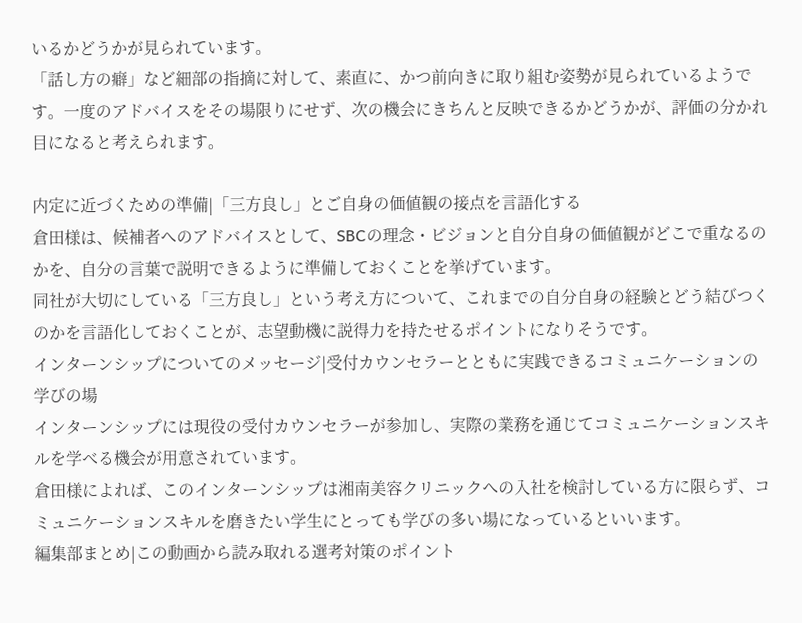いるかどうかが見られています。
「話し方の癖」など細部の指摘に対して、素直に、かつ前向きに取り組む姿勢が見られているようです。一度のアドバイスをその場限りにせず、次の機会にきちんと反映できるかどうかが、評価の分かれ目になると考えられます。

内定に近づくための準備|「三方良し」とご自身の価値観の接点を言語化する
倉田様は、候補者へのアドバイスとして、SBCの理念・ビジョンと自分自身の価値観がどこで重なるのかを、自分の言葉で説明できるように準備しておくことを挙げています。
同社が大切にしている「三方良し」という考え方について、これまでの自分自身の経験とどう結びつくのかを言語化しておくことが、志望動機に説得力を持たせるポイントになりそうです。
インターンシップについてのメッセージ|受付カウンセラーとともに実践できるコミュニケーションの学びの場
インターンシップには現役の受付カウンセラーが参加し、実際の業務を通じてコミュニケーションスキルを学べる機会が用意されています。
倉田様によれば、このインターンシップは湘南美容クリニックへの入社を検討している方に限らず、コミュニケーションスキルを磨きたい学生にとっても学びの多い場になっているといいます。
編集部まとめ|この動画から読み取れる選考対策のポイント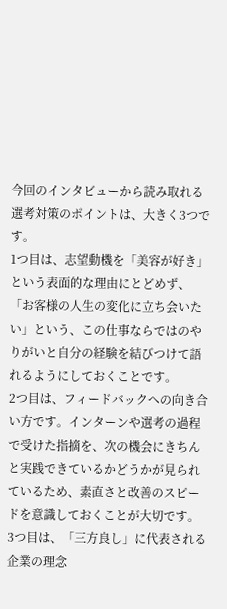今回のインタビューから読み取れる選考対策のポイントは、大きく3つです。
1つ目は、志望動機を「美容が好き」という表面的な理由にとどめず、「お客様の人生の変化に立ち会いたい」という、この仕事ならではのやりがいと自分の経験を結びつけて語れるようにしておくことです。
2つ目は、フィードバックへの向き合い方です。インターンや選考の過程で受けた指摘を、次の機会にきちんと実践できているかどうかが見られているため、素直さと改善のスピードを意識しておくことが大切です。
3つ目は、「三方良し」に代表される企業の理念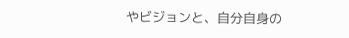やビジョンと、自分自身の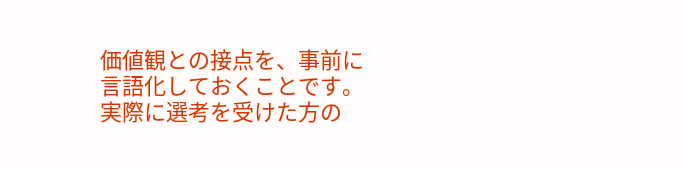価値観との接点を、事前に言語化しておくことです。
実際に選考を受けた方の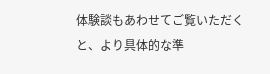体験談もあわせてご覧いただくと、より具体的な準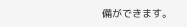備ができます。